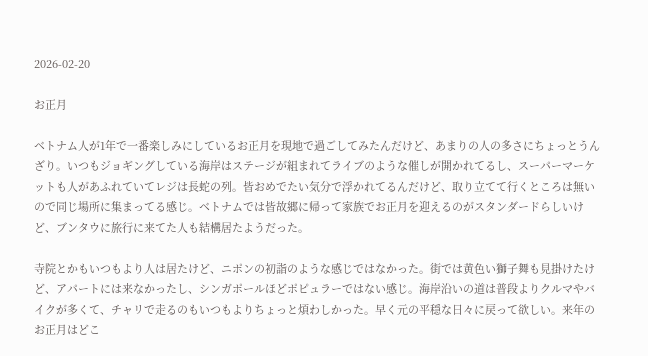2026-02-20

お正月

ベトナム人が1年で一番楽しみにしているお正月を現地で過ごしてみたんだけど、あまりの人の多さにちょっとうんざり。いつもジョギングしている海岸はステージが組まれてライブのような催しが開かれてるし、スーパーマーケットも人があふれていてレジは長蛇の列。皆おめでたい気分で浮かれてるんだけど、取り立てて行くところは無いので同じ場所に集まってる感じ。ベトナムでは皆故郷に帰って家族でお正月を迎えるのがスタンダードらしいけど、ブンタウに旅行に来てた人も結構居たようだった。

寺院とかもいつもより人は居たけど、ニポンの初詣のような感じではなかった。街では黄色い獅子舞も見掛けたけど、アパートには来なかったし、シンガポールほどポピュラーではない感じ。海岸沿いの道は普段よりクルマやバイクが多くて、チャリで走るのもいつもよりちょっと煩わしかった。早く元の平穏な日々に戻って欲しい。来年のお正月はどこ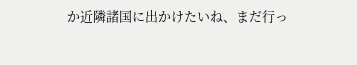か近隣諸国に出かけたいね、まだ行っ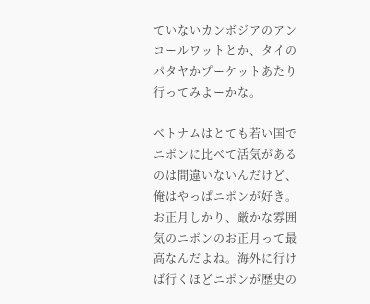ていないカンボジアのアンコールワットとか、タイのパタヤかプーケットあたり行ってみよーかな。

ベトナムはとても若い国でニポンに比べて活気があるのは間違いないんだけど、俺はやっぱニポンが好き。お正月しかり、厳かな雰囲気のニポンのお正月って最高なんだよね。海外に行けば行くほどニポンが歴史の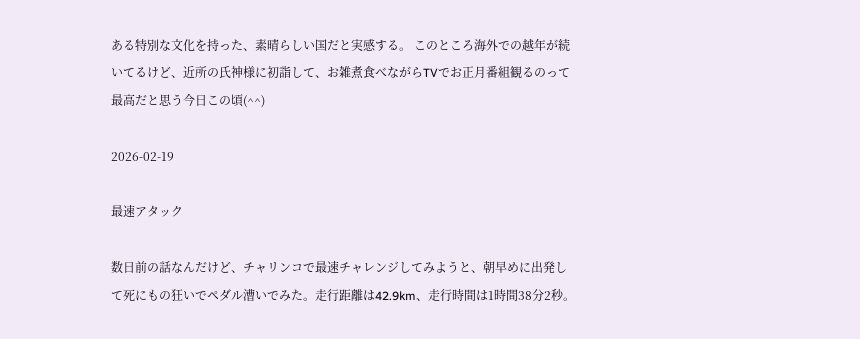ある特別な文化を持った、素晴らしい国だと実感する。 このところ海外での越年が続いてるけど、近所の氏神様に初詣して、お雑煮食べながらTVでお正月番組観るのって最高だと思う今日この頃(^^)

2026-02-19

最速アタック

数日前の話なんだけど、チャリンコで最速チャレンジしてみようと、朝早めに出発して死にもの狂いでペダル漕いでみた。走行距離は42.9km、走行時間は1時間38分2秒。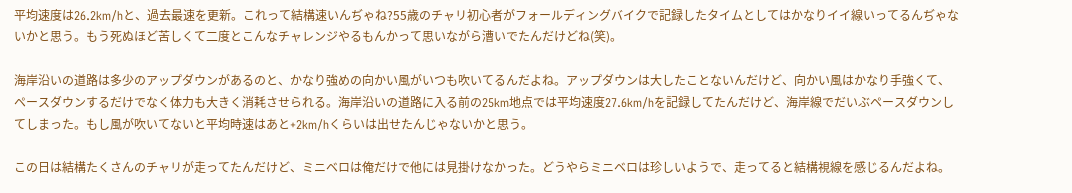平均速度は26.2km/hと、過去最速を更新。これって結構速いんぢゃね?55歳のチャリ初心者がフォールディングバイクで記録したタイムとしてはかなりイイ線いってるんぢゃないかと思う。もう死ぬほど苦しくて二度とこんなチャレンジやるもんかって思いながら漕いでたんだけどね(笑)。

海岸沿いの道路は多少のアップダウンがあるのと、かなり強めの向かい風がいつも吹いてるんだよね。アップダウンは大したことないんだけど、向かい風はかなり手強くて、ペースダウンするだけでなく体力も大きく消耗させられる。海岸沿いの道路に入る前の25km地点では平均速度27.6km/hを記録してたんだけど、海岸線でだいぶペースダウンしてしまった。もし風が吹いてないと平均時速はあと+2km/hくらいは出せたんじゃないかと思う。

この日は結構たくさんのチャリが走ってたんだけど、ミニベロは俺だけで他には見掛けなかった。どうやらミニベロは珍しいようで、走ってると結構視線を感じるんだよね。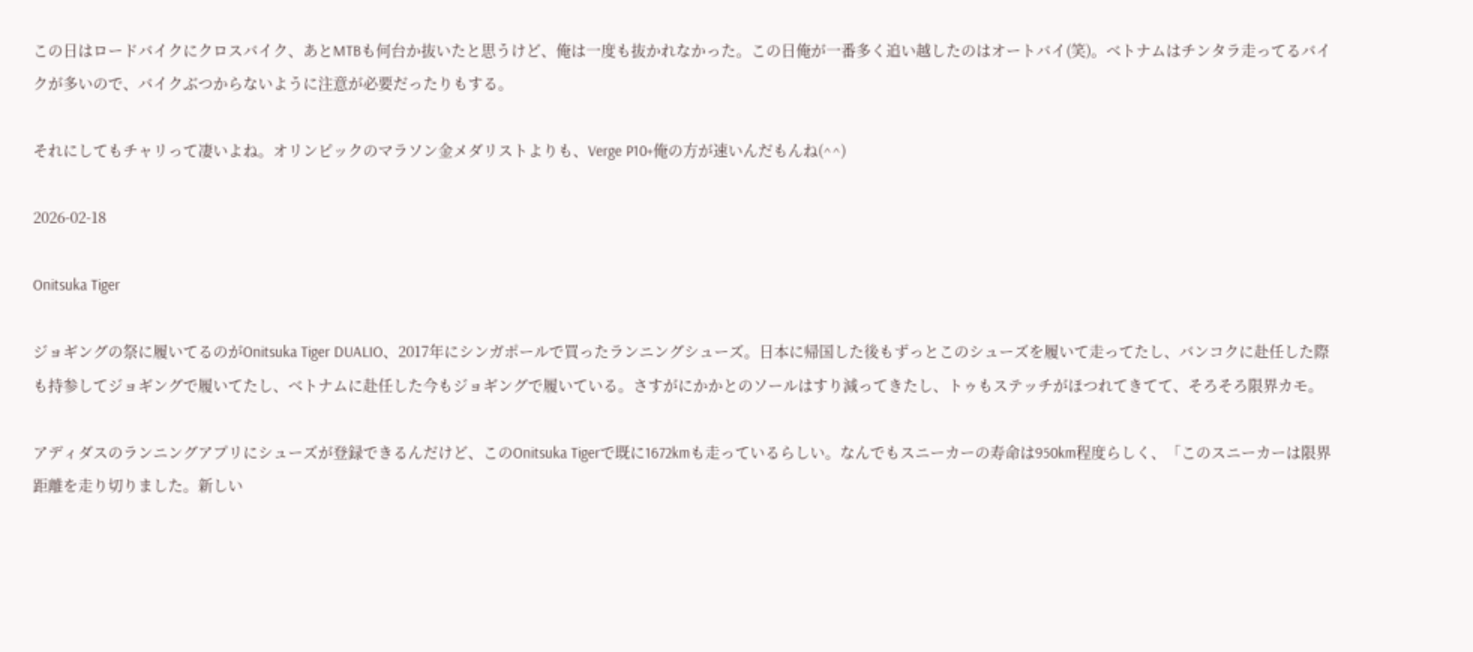この日はロードバイクにクロスバイク、あとMTBも何台か抜いたと思うけど、俺は一度も抜かれなかった。この日俺が一番多く追い越したのはオートバイ(笑)。ベトナムはチンタラ走ってるバイクが多いので、バイクぶつからないように注意が必要だったりもする。

それにしてもチャリって凄いよね。オリンピックのマラソン金メダリストよりも、Verge P10+俺の方が速いんだもんね(^^)

2026-02-18

Onitsuka Tiger

ジョギングの祭に履いてるのがOnitsuka Tiger DUALIO、2017年にシンガポールで買ったランニングシューズ。日本に帰国した後もずっとこのシューズを履いて走ってたし、バンコクに赴任した際も持参してジョギングで履いてたし、ベトナムに赴任した今もジョギングで履いている。さすがにかかとのソールはすり減ってきたし、トゥもステッチがほつれてきてて、そろそろ限界カモ。

アディダスのランニングアプリにシューズが登録できるんだけど、このOnitsuka Tigerで既に1672kmも走っているらしい。なんでもスニーカーの寿命は950km程度らしく、「このスニーカーは限界距離を走り切りました。新しい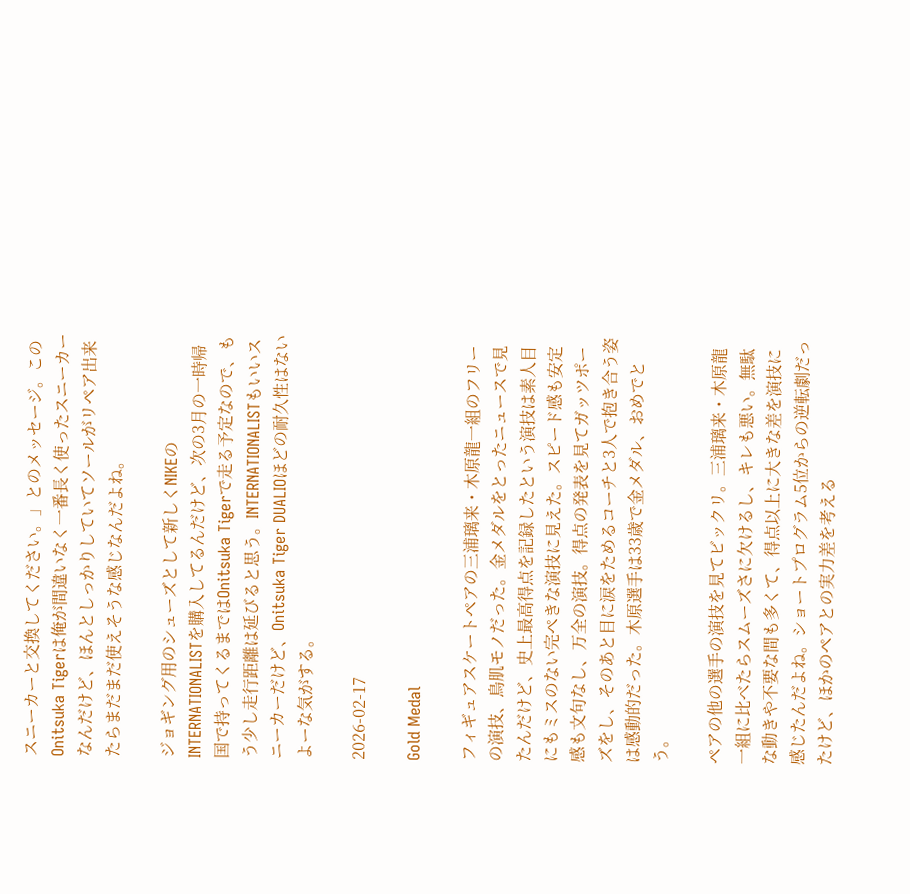スニーカーと交換してください。」とのメッセージ。このOnitsuka Tigerは俺が間違いなく一番長く使ったスニーカーなんだけど、ほんとしっかりしていてソールがリペア出来たらまだまだ使えそうな感じなんだよね。

ジョギング用のシューズとして新しくNIKEのINTERNATIONALISTを購入してるんだけど、次の3月の一時帰国で持ってくるまではOnitsuka Tigerで走る予定なので、もう少し走行距離は延びると思う。INTERNATIONALISTもいいスニーカーだけど、Onitsuka Tiger DUALIOほどの耐久性はないよーな気がする。

2026-02-17

Gold Medal

フィギュアスケートペアの三浦璃来・木原龍一組のフリーの演技、鳥肌モノだった。金メダルをとったニュースで見たんだけど、史上最高得点を記録したという演技は素人目にもミスのない完ぺきな演技に見えた。スピード感も安定感も文句なし、万全の演技。得点の発表を見てガッツポーズをし、そのあと目に涙をためるコーチと3人で抱き合う姿は感動的だった。木原選手は33歳で金メダル、おめでとう。

ペアの他の選手の演技を見てビックリ。三浦璃来・木原龍一組に比べたらスムーズさに欠けるし、キレも悪い。無駄な動きや不要な間も多くて、得点以上に大きな差を演技に感じたんだよね。ショートプログラム5位からの逆転劇だったけど、ほかのペアとの実力差を考える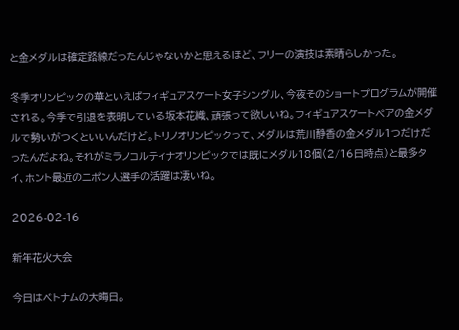と金メダルは確定路線だったんじゃないかと思えるほど、フリーの演技は素晴らしかった。

冬季オリンピックの華といえばフィギュアスケート女子シングル、今夜そのショートプログラムが開催される。今季で引退を表明している坂本花織、頑張って欲しいね。フィギュアスケートペアの金メダルで勢いがつくといいんだけど。トリノオリンピックって、メダルは荒川静香の金メダル1つだけだったんだよね。それがミラノコルティナオリンピックでは既にメダル18個(2/16日時点)と最多タイ、ホント最近のニポン人選手の活躍は凄いね。

2026-02-16

新年花火大会

今日はベトナムの大晦日。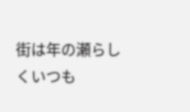街は年の瀬らしくいつも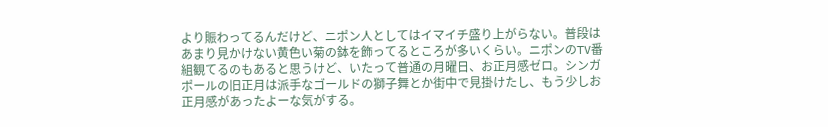より賑わってるんだけど、ニポン人としてはイマイチ盛り上がらない。普段はあまり見かけない黄色い菊の鉢を飾ってるところが多いくらい。ニポンのTV番組観てるのもあると思うけど、いたって普通の月曜日、お正月感ゼロ。シンガポールの旧正月は派手なゴールドの獅子舞とか街中で見掛けたし、もう少しお正月感があったよーな気がする。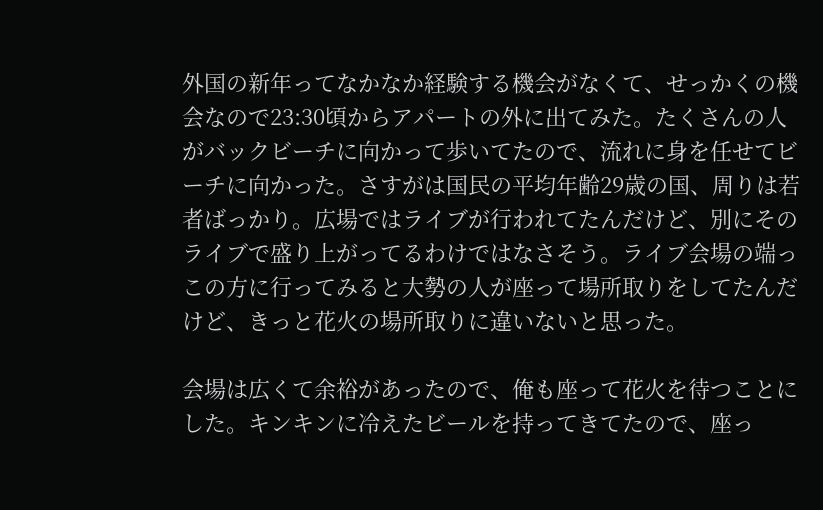外国の新年ってなかなか経験する機会がなくて、せっかくの機会なので23:30頃からアパートの外に出てみた。たくさんの人がバックビーチに向かって歩いてたので、流れに身を任せてビーチに向かった。さすがは国民の平均年齢29歳の国、周りは若者ばっかり。広場ではライブが行われてたんだけど、別にそのライブで盛り上がってるわけではなさそう。ライブ会場の端っこの方に行ってみると大勢の人が座って場所取りをしてたんだけど、きっと花火の場所取りに違いないと思った。

会場は広くて余裕があったので、俺も座って花火を待つことにした。キンキンに冷えたビールを持ってきてたので、座っ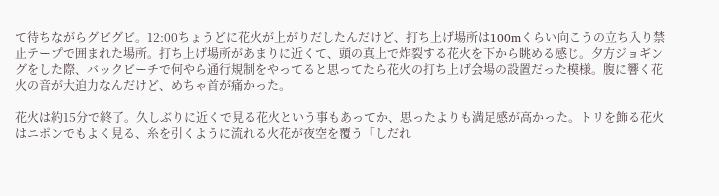て待ちながらグビグビ。12:00ちょうどに花火が上がりだしたんだけど、打ち上げ場所は100mくらい向こうの立ち入り禁止テープで囲まれた場所。打ち上げ場所があまりに近くて、頭の真上で炸裂する花火を下から眺める感じ。夕方ジョギングをした際、バックビーチで何やら通行規制をやってると思ってたら花火の打ち上げ会場の設置だった模様。腹に響く花火の音が大迫力なんだけど、めちゃ首が痛かった。

花火は約15分で終了。久しぶりに近くで見る花火という事もあってか、思ったよりも満足感が高かった。トリを飾る花火はニポンでもよく見る、糸を引くように流れる火花が夜空を覆う「しだれ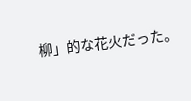柳」的な花火だった。